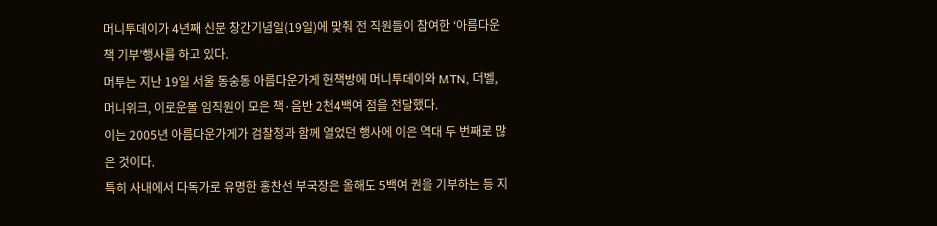머니투데이가 4년째 신문 창간기념일(19일)에 맞춰 전 직원들이 참여한 ‘아름다운 책 기부’행사를 하고 있다.
머투는 지난 19일 서울 동숭동 아름다운가게 헌책방에 머니투데이와 MTN, 더벨, 머니위크, 이로운몰 임직원이 모은 책·음반 2천4백여 점을 전달했다.
이는 2005년 아름다운가게가 검찰청과 함께 열었던 행사에 이은 역대 두 번째로 많은 것이다.
특히 사내에서 다독가로 유명한 홍찬선 부국장은 올해도 5백여 권을 기부하는 등 지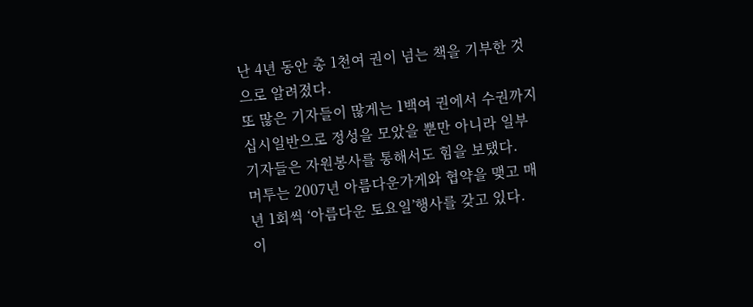난 4년 동안 총 1천여 권이 넘는 책을 기부한 것으로 알려졌다.
또 많은 기자들이 많게는 1백여 권에서 수권까지 십시일반으로 정성을 모았을 뿐만 아니라 일부 기자들은 자원봉사를 통해서도 힘을 보탰다.
머투는 2007년 아름다운가게와 협약을 맺고 매년 1회씩 ‘아름다운 토요일’행사를 갖고 있다.
이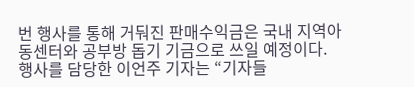번 행사를 통해 거둬진 판매수익금은 국내 지역아동센터와 공부방 돕기 기금으로 쓰일 예정이다.
행사를 담당한 이언주 기자는 “기자들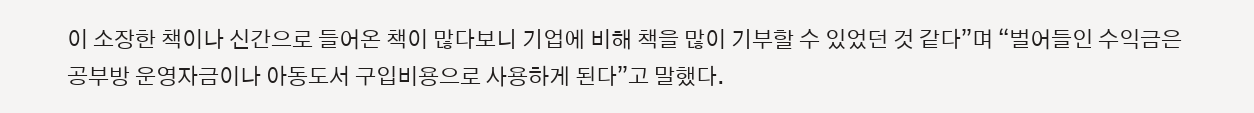이 소장한 책이나 신간으로 들어온 책이 많다보니 기업에 비해 책을 많이 기부할 수 있었던 것 같다”며 “벌어들인 수익금은 공부방 운영자금이나 아동도서 구입비용으로 사용하게 된다”고 말했다.